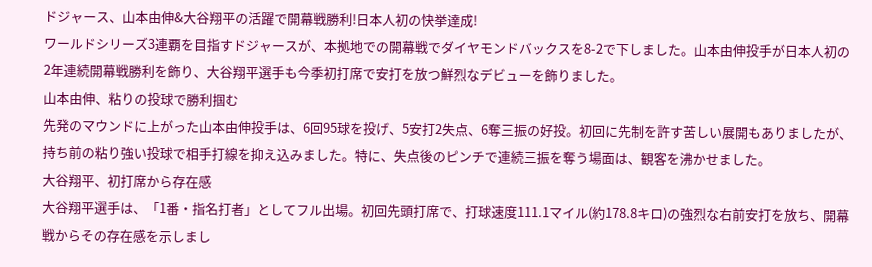ドジャース、山本由伸&大谷翔平の活躍で開幕戦勝利!日本人初の快挙達成!
ワールドシリーズ3連覇を目指すドジャースが、本拠地での開幕戦でダイヤモンドバックスを8-2で下しました。山本由伸投手が日本人初の2年連続開幕戦勝利を飾り、大谷翔平選手も今季初打席で安打を放つ鮮烈なデビューを飾りました。
山本由伸、粘りの投球で勝利掴む
先発のマウンドに上がった山本由伸投手は、6回95球を投げ、5安打2失点、6奪三振の好投。初回に先制を許す苦しい展開もありましたが、持ち前の粘り強い投球で相手打線を抑え込みました。特に、失点後のピンチで連続三振を奪う場面は、観客を沸かせました。
大谷翔平、初打席から存在感
大谷翔平選手は、「1番・指名打者」としてフル出場。初回先頭打席で、打球速度111.1マイル(約178.8キロ)の強烈な右前安打を放ち、開幕戦からその存在感を示しまし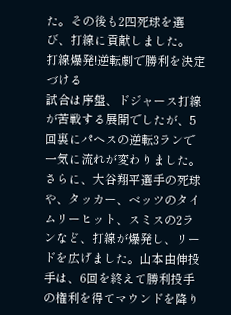た。その後も2四死球を選び、打線に貢献しました。
打線爆発!逆転劇で勝利を決定づける
試合は序盤、ドジャース打線が苦戦する展開でしたが、5回裏にパヘスの逆転3ランで一気に流れが変わりました。さらに、大谷翔平選手の死球や、タッカー、ベッツのタイムリーヒット、スミスの2ランなど、打線が爆発し、リードを広げました。山本由伸投手は、6回を終えて勝利投手の権利を得てマウンドを降り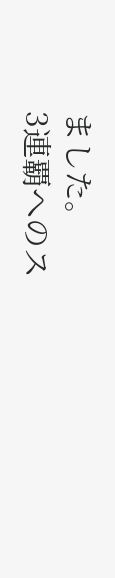ました。
3連覇へのス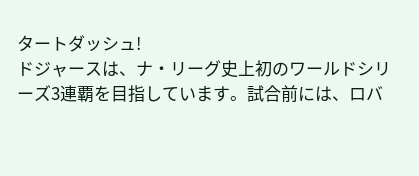タートダッシュ!
ドジャースは、ナ・リーグ史上初のワールドシリーズ3連覇を目指しています。試合前には、ロバ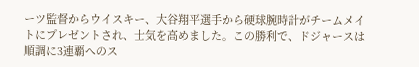ーツ監督からウイスキー、大谷翔平選手から硬球腕時計がチームメイトにプレゼントされ、士気を高めました。この勝利で、ドジャースは順調に3連覇へのス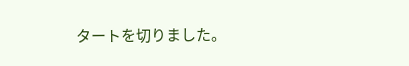タートを切りました。